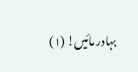بہادر مائیں! (۱)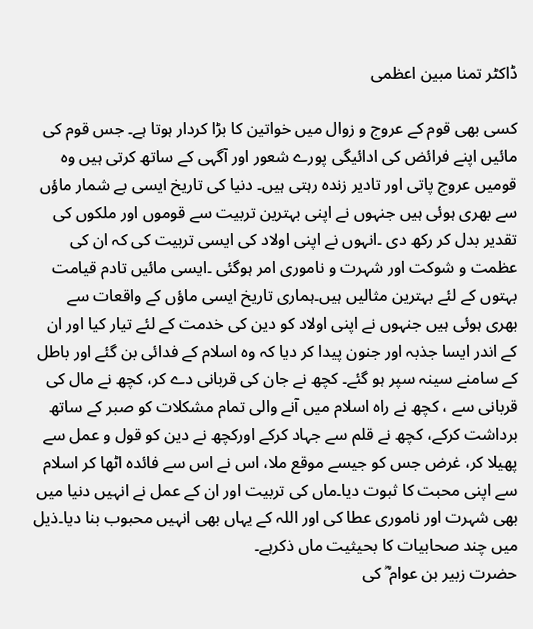ڈاکٹر تمنا مبین اعظمی

کسی بھی قوم کے عروج و زوال میں خواتین کا بڑا کردار ہوتا ہے۔ جس قوم کی مائیں اپنے فرائض کی ادائیگی پورے شعور اور آگہی کے ساتھ کرتی ہیں وہ قومیں عروج پاتی اور تادیر زندہ رہتی ہیں۔ دنیا کی تاریخ ایسی بے شمار ماؤں سے بھری ہوئی ہیں جنہوں نے اپنی بہترین تربیت سے قوموں اور ملکوں کی تقدیر بدل کر رکھ دی ۔انہوں نے اپنی اولاد کی ایسی تربیت کی کہ ان کی عظمت و شوکت اور شہرت و ناموری امر ہوگئی ۔ایسی مائیں تادم قیامت بہتوں کے لئے بہترین مثالیں ہیں۔ہماری تاریخ ایسی ماؤں کے واقعات سے بھری ہوئی ہیں جنہوں نے اپنی اولاد کو دین کی خدمت کے لئے تیار کیا اور ان کے اندر ایسا جذبہ اور جنون پیدا کر دیا کہ وہ اسلام کے فدائی بن گئے اور باطل کے سامنے سینہ سپر ہو گئے۔ کچھ نے جان کی قربانی دے کر، کچھ نے مال کی قربانی سے ، کچھ نے راہ اسلام میں آنے والی تمام مشکلات کو صبر کے ساتھ برداشت کرکے، کچھ نے قلم سے جہاد کرکے اورکچھ نے دین کو قول و عمل سے پھیلا کر، غرض جس کو جیسے موقع ملا، اس نے اس سے فائدہ اٹھا کر اسلام سے اپنی محبت کا ثبوت دیا۔ماں کی تربیت اور ان کے عمل نے انہیں دنیا میں بھی شہرت اور ناموری عطا کی اور اللہ کے یہاں بھی انہیں محبوب بنا دیا۔ذیل میں چند صحابیات کا بحیثیت ماں ذکرہے۔
حضرت زبیر بن عوام ؓ کی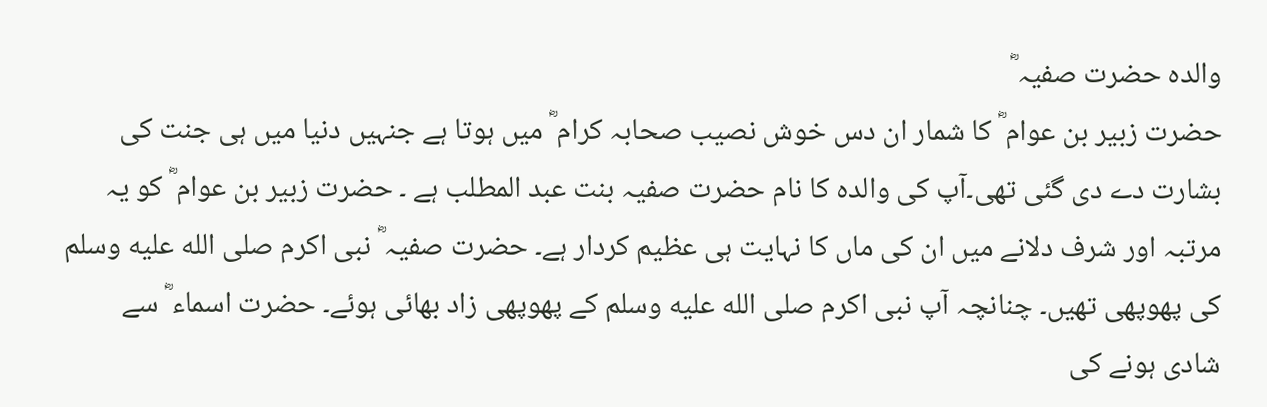والدہ حضرت صفیہ ؓ
حضرت زبیر بن عوام ؓ کا شمار ان دس خوش نصیب صحابہ کرام ؓ میں ہوتا ہے جنہیں دنیا میں ہی جنت کی بشارت دے دی گئی تھی۔آپ کی والدہ کا نام حضرت صفیہ بنت عبد المطلب ہے ۔ حضرت زبیر بن عوام ؓ کو یہ مرتبہ اور شرف دلانے میں ان کی ماں کا نہایت ہی عظیم کردار ہے۔ حضرت صفیہ ؓ نبی اکرم صلى الله عليه وسلم کی پھوپھی تھیں۔ چنانچہ آپ نبی اکرم صلى الله عليه وسلم کے پھوپھی زاد بھائی ہوئے۔ حضرت اسماء ؓ سے شادی ہونے کی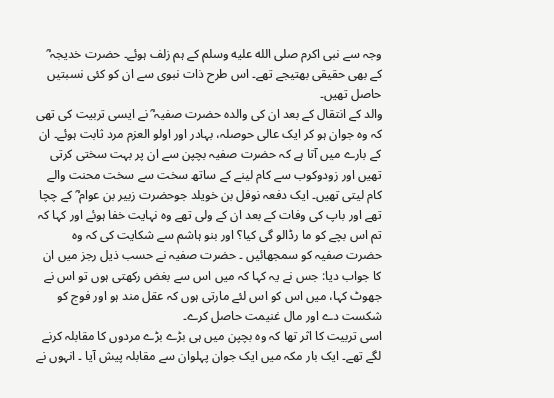وجہ سے نبی اکرم صلى الله عليه وسلم کے ہم زلف ہوئے۔ حضرت خدیجہ ؓ کے بھی حقیقی بھتیجے تھے۔ اس طرح ذات نبوی سے ان کو کئی نسبتیں حاصل تھیں۔
والد کے انتقال کے بعد ان کی والدہ حضرت صفیہ ؓ نے ایسی تربیت کی تھی کہ وہ جوان ہو کر ایک عالی حوصلہ، بہادر اور اولو العزم مرد ثابت ہوئے۔ ان کے بارے میں آتا ہے کہ حضرت صفیہ بچپن سے ان پر بہت سختی کرتی تھیں اور زودوکوب سے کام لینے کے ساتھ سخت سے سخت محنت والے کام لیتی تھیں۔ ایک دفعہ نوفل بن خویلد جوحضرت زبیر بن عوام ؓ کے چچا تھے اور باپ کی وفات کے بعد ان کے ولی تھے وہ نہایت خفا ہوئے اور کہا کہ تم اس بچے کو ما رڈالو گی کیا؟ اور بنو ہاشم سے شکایت کی کہ وہ حضرت صفیہ کو سمجھائیں ۔ حضرت صفیہ نے حسب ذیل رجز میں ان کا جواب دیا: جس نے یہ کہا کہ میں اس سے بغض رکھتی ہوں تو اس نے جھوٹ کہا، میں اس کو اس لئے مارتی ہوں کہ عقل مند ہو اور فوج کو شکست دے اور مال غنیمت حاصل کرے۔
اسی تربیت کا اثر تھا کہ وہ بچپن میں ہی بڑے بڑے مردوں کا مقابلہ کرنے لگے تھے۔ ایک بار مکہ میں ایک جوان پہلوان سے مقابلہ پیش آیا ۔ انہوں نے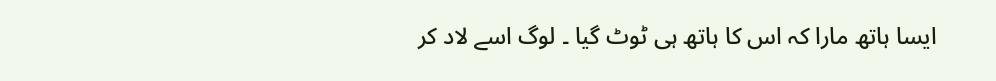ایسا ہاتھ مارا کہ اس کا ہاتھ ہی ٹوٹ گیا ۔ لوگ اسے لاد کر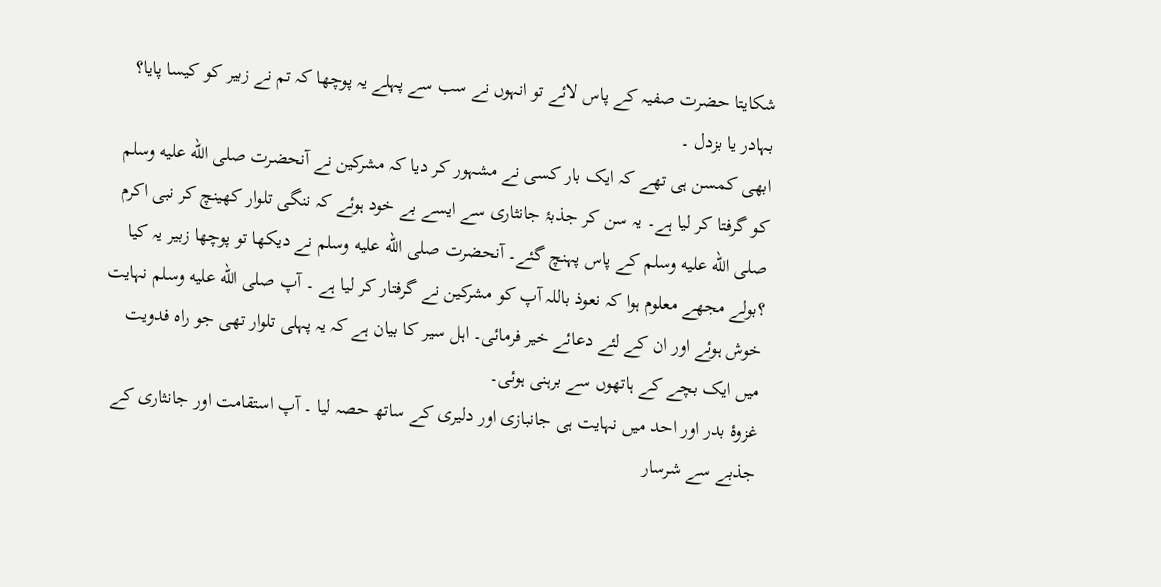شکایتا حضرت صفیہ کے پاس لائے تو انہوں نے سب سے پہلے یہ پوچھا کہ تم نے زبیر کو کیسا پایا؟ بہادر یا بزدل ۔
ابھی کمسن ہی تھے کہ ایک بار کسی نے مشہور کر دیا کہ مشرکین نے آنحضرت صلى الله عليه وسلم کو گرفتا کر لیا ہے۔ یہ سن کر جذبۂ جانثاری سے ایسے بے خود ہوئے کہ ننگی تلوار کھینچ کر نبی اکرم صلى الله عليه وسلم کے پاس پہنچ گئے۔ آنحضرت صلى الله عليه وسلم نے دیکھا تو پوچھا زبیر یہ کیا ؟بولے مجھے معلوم ہوا کہ نعوذ باللہ آپ کو مشرکین نے گرفتار کر لیا ہے ۔ آپ صلى الله عليه وسلم نہایت خوش ہوئے اور ان کے لئے دعائے خیر فرمائی۔ اہل سیر کا بیان ہے کہ یہ پہلی تلوار تھی جو راہ فدویت میں ایک بچے کے ہاتھوں سے برہنی ہوئی۔
غزوۂ بدر اور احد میں نہایت ہی جانبازی اور دلیری کے ساتھ حصہ لیا ۔ آپ استقامت اور جانثاری کے جذبے سے شرسار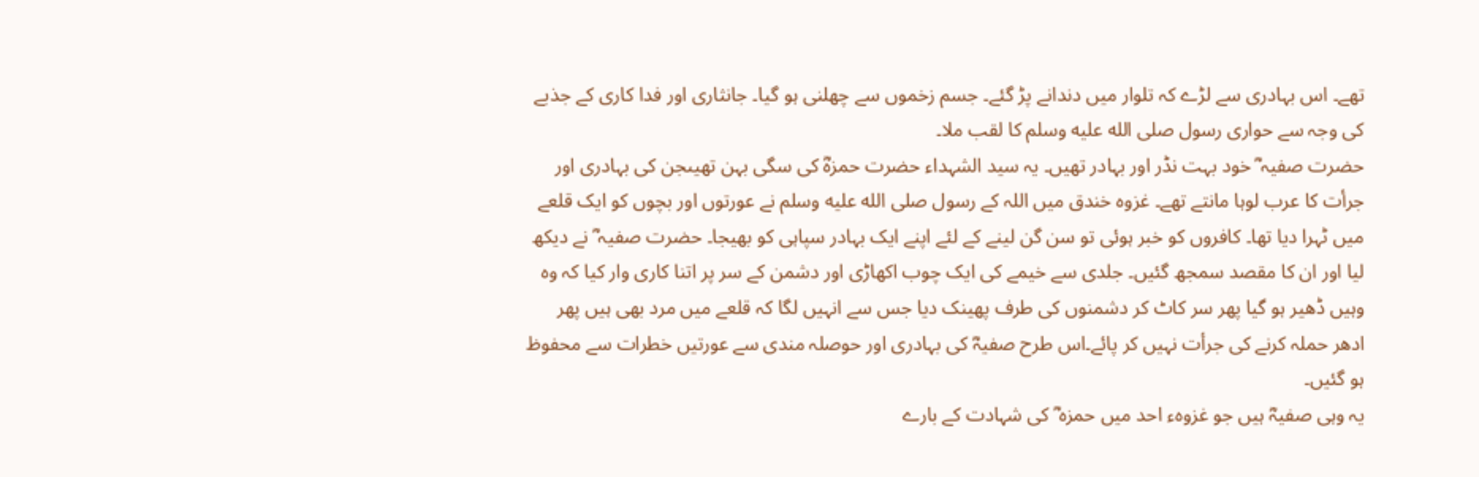تھے۔ اس بہادری سے لڑے کہ تلوار میں دندانے پڑ گئے۔ جسم زخموں سے چھلنی ہو گیا۔ جانثاری اور فدا کاری کے جذبے کی وجہ سے حواری رسول صلى الله عليه وسلم کا لقب ملا۔
حضرت صفیہ ؓ خود بہت نڈر اور بہادر تھیں۔ یہ سید الشہداء حضرت حمزہؓ کی سگی بہن تھیںجن کی بہادری اور جرأت کا عرب لوہا مانتے تھے۔ غزوہ خندق میں اللہ کے رسول صلى الله عليه وسلم نے عورتوں اور بچوں کو ایک قلعے میں ٹہرا دیا تھا۔ کافروں کو خبر ہوئی تو سن گن لینے کے لئے اپنے ایک بہادر سپاہی کو بھیجا۔ حضرت صفیہ ؓ نے دیکھ لیا اور ان کا مقصد سمجھ گئیں۔ جلدی سے خیمے کی ایک چوب اکھاڑی اور دشمن کے سر پر اتنا کاری وار کیا کہ وہ وہیں ڈھیر ہو گیا پھر سر کاٹ کر دشمنوں کی طرف پھینک دیا جس سے انہیں لگا کہ قلعے میں مرد بھی ہیں پھر ادھر حملہ کرنے کی جرأت نہیں کر پائے۔اس طرح صفیہؓ کی بہادری اور حوصلہ مندی سے عورتیں خطرات سے محفوظ ہو گئیں۔
یہ وہی صفیہؓ ہیں جو غزوہء احد میں حمزہ ؓ کی شہادت کے بارے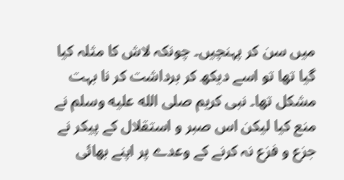میں سن کر پہنچیں۔ چونکہ لاش کا مثلہ کیا گیا تھا تو اسے دیکھ کر برداشت کر نا بہت مشکل تھا۔ نبی کریم صلى الله عليه وسلم نے منع کیا لیکن اس صبر و استقلال کے پیکر نے جزع و فزع نہ کرنے کے وعدے پر اپنے بھائی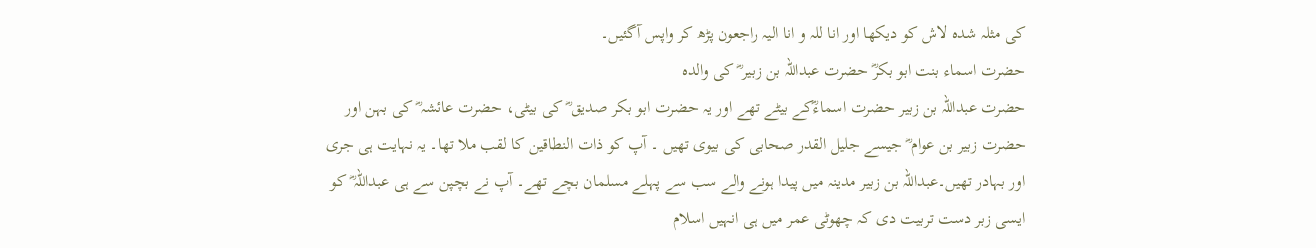کی مثلہ شدہ لاش کو دیکھا اور انا للہ و انا الیہ راجعون پڑھ کر واپس آگئیں۔
حضرت اسماء بنت ابو بکرؓ حضرت عبداللہ بن زبیر ؓ کی والدہ
حضرت عبداللہ بن زبیر حضرت اسماءؓکے بیٹے تھے اور یہ حضرت ابو بکر صدیق ؓ کی بیٹی، حضرت عائشہ ؓ کی بہن اور حضرت زبیر بن عوام ؓ جیسے جلیل القدر صحابی کی بیوی تھیں ۔ آپ کو ذات النطاقین کا لقب ملا تھا۔ یہ نہایت ہی جری اور بہادر تھیں۔عبداللہ بن زبیر مدینہ میں پیدا ہونے والے سب سے پہلے مسلمان بچے تھے۔ آپ نے بچپن سے ہی عبداللہ ؓ کو ایسی زبر دست تربیت دی کہ چھوٹی عمر میں ہی انہیں اسلام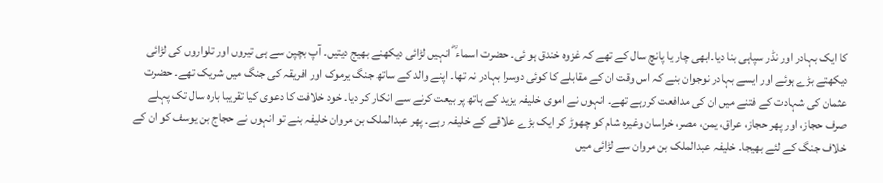کا ایک بہادر اور نڈر سپاہی بنا دیا۔ابھی چار یا پانچ سال کے تھے کہ غزوہ خندق ہو ئی۔ حضرت اسماء ؓ انہیں لڑائی دیکھنے بھیج دیتیں۔ آپ بچپن سے ہی تیروں اور تلواروں کی لڑائی دیکھتے بڑے ہوئے اور ایسے بہادر نوجوان بنے کہ اس وقت ان کے مقابلے کا کوئی دوسرا بہادر نہ تھا۔ اپنے والد کے ساتھ جنگ یرموک اور افریقہ کی جنگ میں شریک تھے۔ حضرت عثمان کی شہادت کے فتنے میں ان کی مدافعت کررہے تھے۔ انہوں نے اموی خلیفہ یزید کے ہاتھ پر بیعت کرنے سے انکار کر دیا۔ خود خلافت کا دعوی کیا تقریبا بارہ سال تک پہلے صرف حجاز، اور پھر حجاز، عراق، یمن، مصر، خراسان وغیرہ شام کو چھوڑ کر ایک بڑے علاقے کے خلیفہ رہے۔ پھر عبدالملک بن مروان خلیفہ بنے تو انہوں نے حجاج بن یوسف کو ان کے خلاف جنگ کے لئے بھیجا۔ خلیفہ عبدالملک بن مروان سے لڑائی میں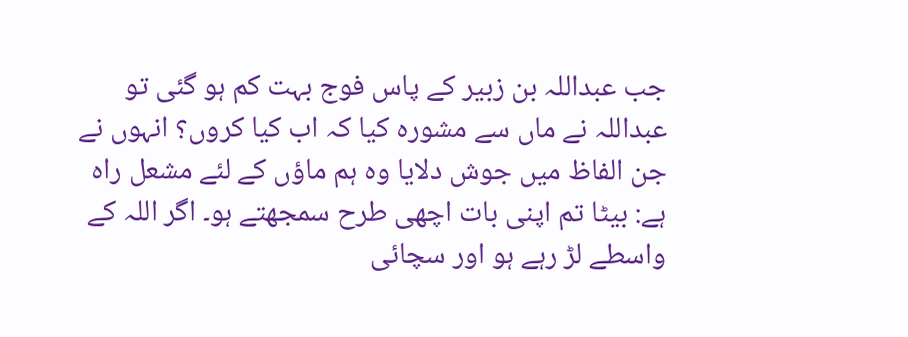جب عبداللہ بن زبیر کے پاس فوج بہت کم ہو گئی تو عبداللہ نے ماں سے مشورہ کیا کہ اب کیا کروں؟ انہوں نے جن الفاظ میں جوش دلایا وہ ہم ماؤں کے لئے مشعل راہ ہے: بیٹا تم اپنی بات اچھی طرح سمجھتے ہو۔ اگر اللہ کے واسطے لڑ رہے ہو اور سچائی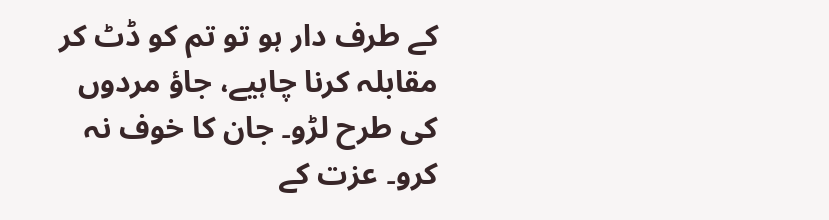کے طرف دار ہو تو تم کو ڈٹ کر مقابلہ کرنا چاہیے، جاؤ مردوں کی طرح لڑو۔ جان کا خوف نہ کرو۔ عزت کے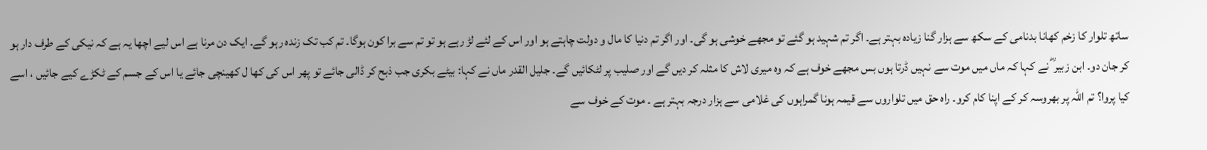ساتھ تلوار کا زخم کھانا بدنامی کے سکھ سے ہزار گنا زیادہ بہتر ہے۔ اگر تم شہید ہو گئے تو مجھے خوشی ہو گی۔ اور اگر تم دنیا کا مال و دولت چاہتے ہو اور اس کے لئے لڑ رہے ہو تو تم سے برا کون ہوگا۔ تم کب تک زندہ رہو گے۔ ایک دن مرنا ہے اس لیے اچھا یہ ہے کہ نیکی کے طرف دار ہو کر جان دو۔ ابن زبیر ؓ نے کہا کہ ماں میں موت سے نہیں ڈرتا ہوں بس مجھے خوف ہے کہ وہ میری لاش کا مثلہ کر دیں گے اور صلیب پر لٹکائیں گے۔ جلیل القدر ماں نے کہا: بیٹے بکری جب ذبح کر ڈالی جائے تو پھر اس کی کھا ل کھینچی جائے یا اس کے جسم کے ٹکڑے کیے جائیں ، اسے کیا پروا؟ تم اللہ پر بھروسہ کر کے اپنا کام کرو۔ راہ حق میں تلواروں سے قیمہ ہونا گمراہوں کی غلامی سے ہزار درجہ بہتر ہے ۔ موت کے خوف سے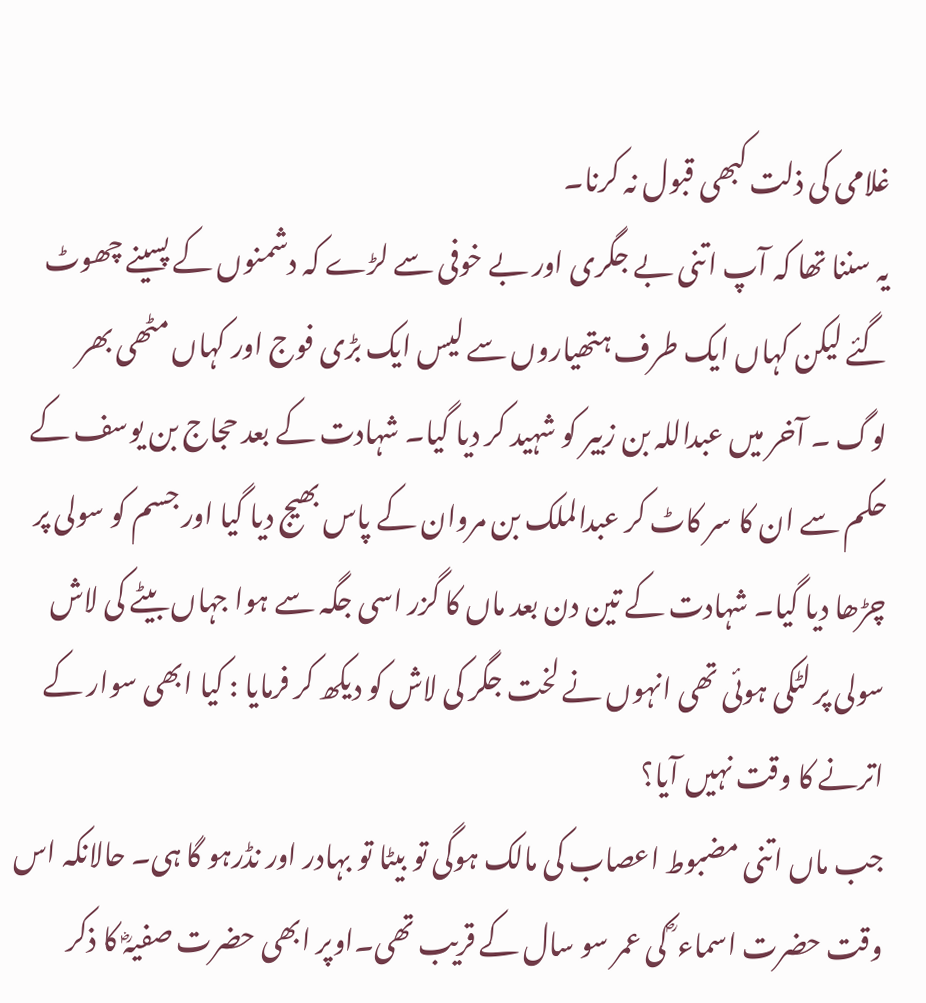غلامی کی ذلت کبھی قبول نہ کرنا۔
یہ سننا تھا کہ آپ اتنی بے جگری اور بے خوفی سے لڑے کہ دشمنوں کے پسینے چھوٹ گئے لیکن کہاں ایک طرف ہتھیاروں سے لیس ایک بڑی فوج اور کہاں مٹھی بھر لوگ ۔ آخر میں عبداللہ بن زبیر کو شہید کر دیا گیا۔ شہادت کے بعد حجاج بن یوسف کے حکم سے ان کا سر کاٹ کر عبدالملک بن مروان کے پاس بھیج دیا گیا اور جسم کو سولی پر چڑھا دیا گیا۔ شہادت کے تین دن بعد ماں کا گزر اسی جگہ سے ہوا جہاں بیٹے کی لاش سولی پر لٹکی ہوئی تھی انہوں نے لخت جگر کی لاش کو دیکھ کر فرمایا : کیا ابھی سوار کے اترنے کا وقت نہیں آیا؟
جب ماں اتنی مضبوط اعصاب کی مالک ہوگی تو بیٹا تو بہادر اور نڈرہو گا ہی۔ حالانکہ اس وقت حضرت اسماء ؓ کی عمر سو سال کے قریب تھی۔اوپر ابھی حضرت صفیہؓ کا ذکر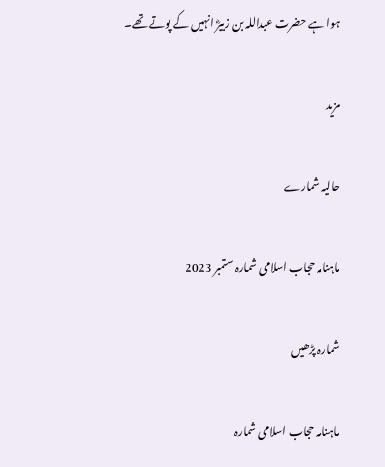ہوا ہے حضرت عبداللہ بن زبیرؓ انہیں کے پوتے تھے۔

مزید

حالیہ شمارے

ماہنامہ حجاب اسلامی شمارہ ستمبر 2023

شمارہ پڑھیں

ماہنامہ حجاب اسلامی شمارہ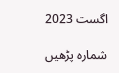اگست 2023

شمارہ پڑھیں